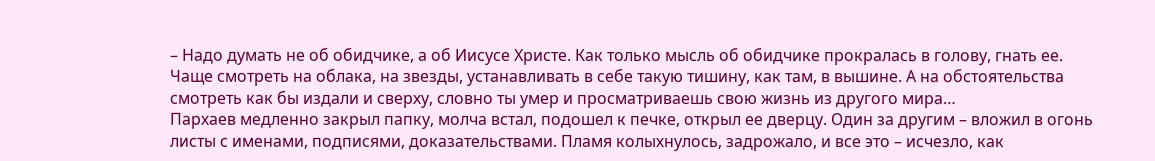– Надо думать не об обидчике, а об Иисусе Христе. Как только мысль об обидчике прокралась в голову, гнать ее. Чаще смотреть на облака, на звезды, устанавливать в себе такую тишину, как там, в вышине. А на обстоятельства смотреть как бы издали и сверху, словно ты умер и просматриваешь свою жизнь из другого мира…
Пархаев медленно закрыл папку, молча встал, подошел к печке, открыл ее дверцу. Один за другим – вложил в огонь листы с именами, подписями, доказательствами. Пламя колыхнулось, задрожало, и все это – исчезло, как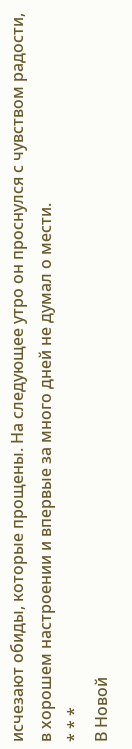исчезают обиды, которые прощены. На следующее утро он проснулся с чувством радости, в хорошем настроении и впервые за много дней не думал о мести.
* * *
В Новой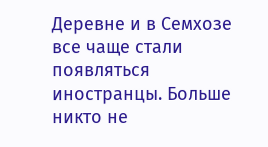Деревне и в Семхозе все чаще стали появляться иностранцы. Больше никто не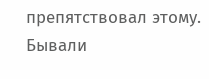препятствовал этому. Бывали